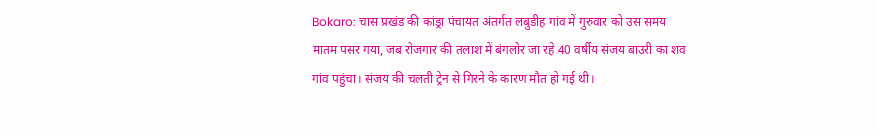Bokaro: चास प्रखंड की कांड्रा पंचायत अंतर्गत लबुडीह गांव में गुरुवार को उस समय मातम पसर गया, जब रोजगार की तलाश में बंगलोर जा रहे 40 वर्षीय संजय बाउरी का शव गांव पहुंचा। संजय की चलती ट्रेन से गिरने के कारण मौत हो गई थी।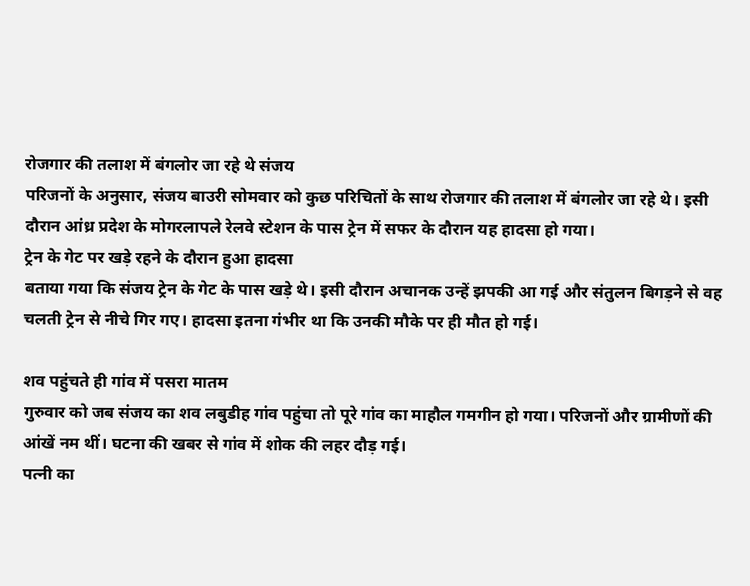रोजगार की तलाश में बंगलोर जा रहे थे संजय
परिजनों के अनुसार, संजय बाउरी सोमवार को कुछ परिचितों के साथ रोजगार की तलाश में बंगलोर जा रहे थे। इसी दौरान आंध्र प्रदेश के मोगरलापले रेलवे स्टेशन के पास ट्रेन में सफर के दौरान यह हादसा हो गया।
ट्रेन के गेट पर खड़े रहने के दौरान हुआ हादसा
बताया गया कि संजय ट्रेन के गेट के पास खड़े थे। इसी दौरान अचानक उन्हें झपकी आ गई और संतुलन बिगड़ने से वह चलती ट्रेन से नीचे गिर गए। हादसा इतना गंभीर था कि उनकी मौके पर ही मौत हो गई।

शव पहुंचते ही गांव में पसरा मातम
गुरुवार को जब संजय का शव लबुडीह गांव पहुंचा तो पूरे गांव का माहौल गमगीन हो गया। परिजनों और ग्रामीणों की आंखें नम थीं। घटना की खबर से गांव में शोक की लहर दौड़ गई।
पत्नी का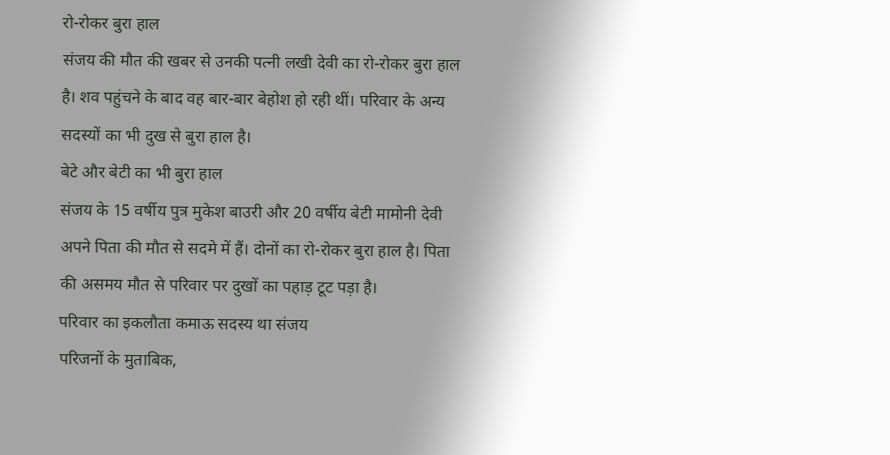रो-रोकर बुरा हाल
संजय की मौत की खबर से उनकी पत्नी लखी देवी का रो-रोकर बुरा हाल है। शव पहुंचने के बाद वह बार-बार बेहोश हो रही थीं। परिवार के अन्य सदस्यों का भी दुख से बुरा हाल है।
बेटे और बेटी का भी बुरा हाल
संजय के 15 वर्षीय पुत्र मुकेश बाउरी और 20 वर्षीय बेटी मामोनी देवी अपने पिता की मौत से सदमे में हैं। दोनों का रो-रोकर बुरा हाल है। पिता की असमय मौत से परिवार पर दुखों का पहाड़ टूट पड़ा है।
परिवार का इकलौता कमाऊ सदस्य था संजय
परिजनों के मुताबिक,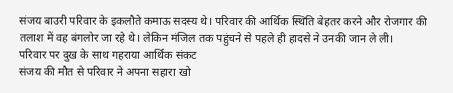संजय बाउरी परिवार के इकलौते कमाऊ सदस्य थे। परिवार की आर्थिक स्थिति बेहतर करने और रोजगार की तलाश में वह बंगलोर जा रहे थे। लेकिन मंजिल तक पहुंचने से पहले ही हादसे ने उनकी जान ले ली।
परिवार पर दुख के साथ गहराया आर्थिक संकट
संजय की मौत से परिवार ने अपना सहारा खो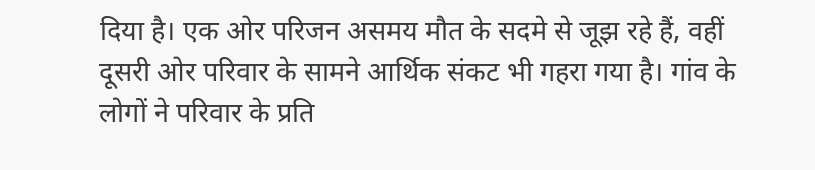दिया है। एक ओर परिजन असमय मौत के सदमे से जूझ रहे हैं, वहीं दूसरी ओर परिवार के सामने आर्थिक संकट भी गहरा गया है। गांव के लोगों ने परिवार के प्रति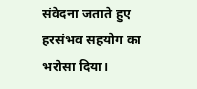संवेदना जताते हुए हरसंभव सहयोग का भरोसा दिया।